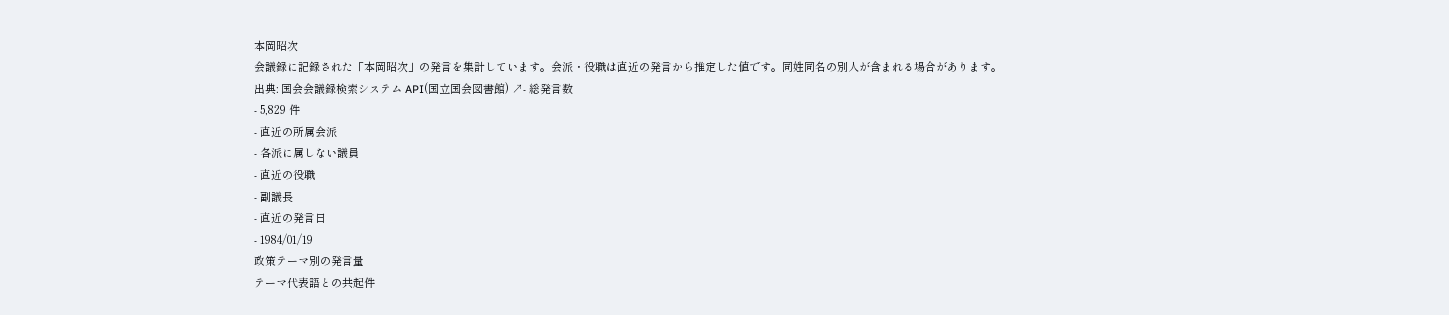本岡昭次
会議録に記録された「本岡昭次」の発言を集計しています。会派・役職は直近の発言から推定した値です。同姓同名の別人が含まれる場合があります。
出典: 国会会議録検索システム API(国立国会図書館) ↗- 総発言数
- 5,829 件
- 直近の所属会派
- 各派に属しない議員
- 直近の役職
- 副議長
- 直近の発言日
- 1984/01/19
政策テーマ別の発言量
テーマ代表語との共起件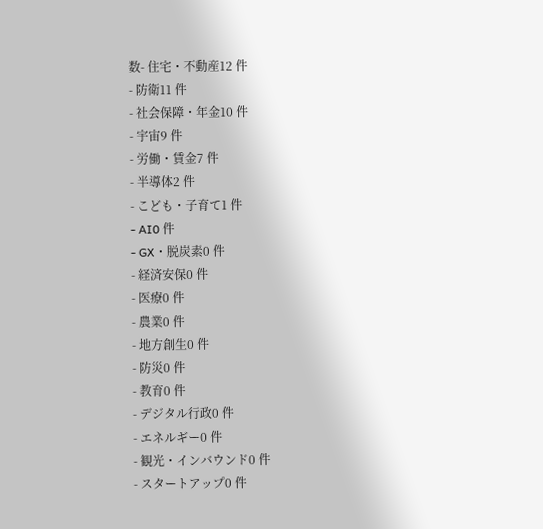数- 住宅・不動産12 件
- 防衛11 件
- 社会保障・年金10 件
- 宇宙9 件
- 労働・賃金7 件
- 半導体2 件
- こども・子育て1 件
- AI0 件
- GX・脱炭素0 件
- 経済安保0 件
- 医療0 件
- 農業0 件
- 地方創生0 件
- 防災0 件
- 教育0 件
- デジタル行政0 件
- エネルギー0 件
- 観光・インバウンド0 件
- スタートアップ0 件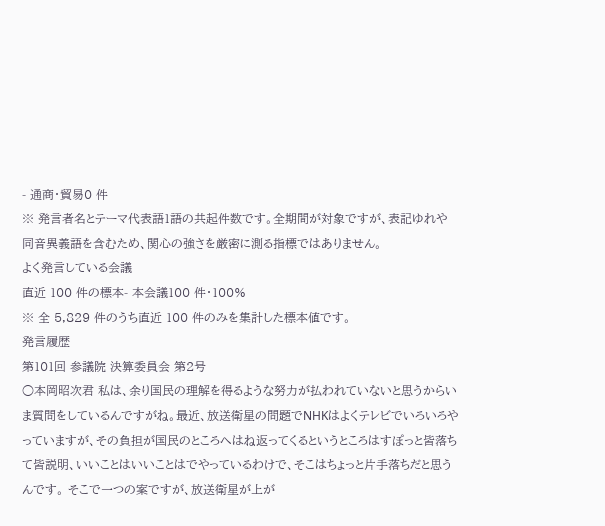- 通商・貿易0 件
※ 発言者名とテーマ代表語1語の共起件数です。全期間が対象ですが、表記ゆれや 同音異義語を含むため、関心の強さを厳密に測る指標ではありません。
よく発言している会議
直近 100 件の標本- 本会議100 件・100%
※ 全 5,829 件のうち直近 100 件のみを集計した標本値です。
発言履歴
第101回 参議院 決算委員会 第2号
○本岡昭次君 私は、余り国民の理解を得るような努力が払われていないと思うからいま質問をしているんですがね。最近、放送衛星の問題でNHKはよくテレビでいろいろやっていますが、その負担が国民のところへはね返ってくるというところはすぽっと皆落ちて皆説明、いいことはいいことはでやっているわけで、そこはちょっと片手落ちだと思うんです。 そこで一つの案ですが、放送衛星が上が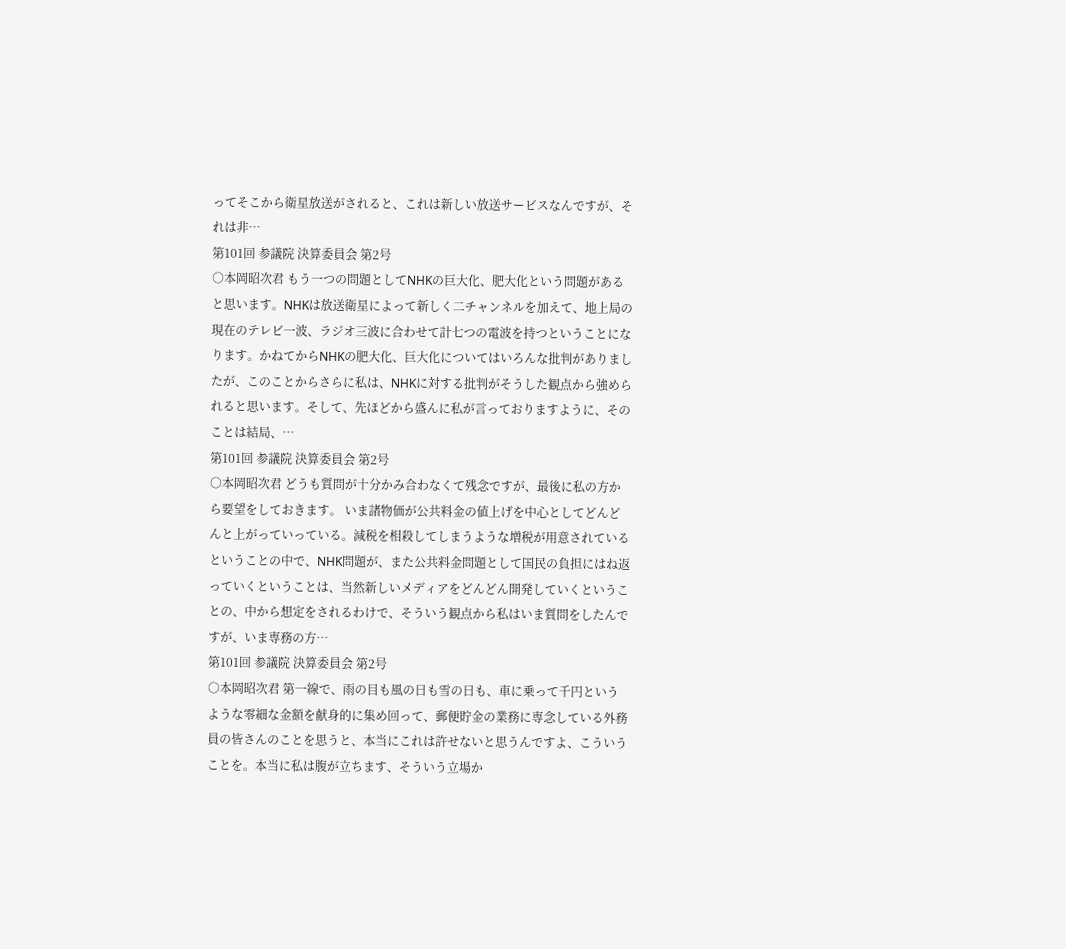ってそこから衛星放送がされると、これは新しい放送サービスなんですが、それは非…
第101回 参議院 決算委員会 第2号
○本岡昭次君 もう一つの問題としてNHKの巨大化、肥大化という問題があると思います。NHKは放送衛星によって新しく二チャンネルを加えて、地上局の現在のテレビ一波、ラジオ三波に合わせて計七つの電波を持つということになります。かねてからNHKの肥大化、巨大化についてはいろんな批判がありましたが、このことからさらに私は、NHKに対する批判がそうした観点から強められると思います。そして、先ほどから盛んに私が言っておりますように、そのことは結局、…
第101回 参議院 決算委員会 第2号
○本岡昭次君 どうも質問が十分かみ合わなくて残念ですが、最後に私の方から要望をしておきます。 いま諸物価が公共料金の値上げを中心としてどんどんと上がっていっている。減税を相殺してしまうような増税が用意されているということの中で、NHK問題が、また公共料金問題として国民の負担にはね返っていくということは、当然新しいメディアをどんどん開発していくということの、中から想定をされるわけで、そういう観点から私はいま質問をしたんですが、いま専務の方…
第101回 参議院 決算委員会 第2号
○本岡昭次君 第一線で、雨の目も風の日も雪の日も、車に乗って千円というような零細な金額を献身的に集め回って、郵便貯金の業務に専念している外務員の皆さんのことを思うと、本当にこれは許せないと思うんですよ、こういうことを。本当に私は腹が立ちます、そういう立場か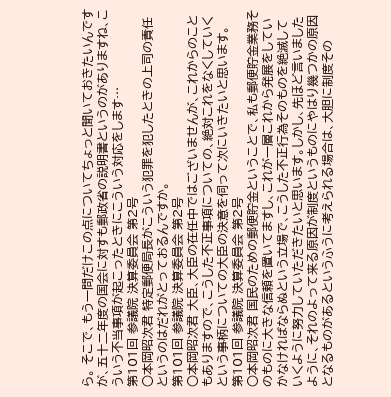ら。 そこで、もう一問だけこの点についてちょっと聞いておきたいんですが、五十二年度の国会に対すも郵政省の説明書というのがありますね、こういう不当事項が起こったときにこういう対応をします…
第101回 参議院 決算委員会 第2号
○本岡昭次君 特定郵便局長がこういう犯罪を犯したときの上司の責任というのはだれがとっておるんですか。
第101回 参議院 決算委員会 第2号
○本岡昭次君 大臣、大臣の在任中ではございませんが、これからのこともありますので、こうした不正事項についての、絶対これをなくしていくという事柄についての大臣の決意を伺って次にいきたいと思います。
第101回 参議院 決算委員会 第2号
○本岡昭次君 国民のための郵便貯金ということで、私も郵便貯金業務そのものに大きな信頼を置いてますし、これが一層これから発展をしていかなければならぬという立場で、こうした不正行為そのものを絶滅していくように努力していただきたいと思います。しかし、先ほど言いましたように、それのよって来る原因が制度というものにやはり幾つかの原因となるものがあるというふうに考えられる場合は、大胆に制度その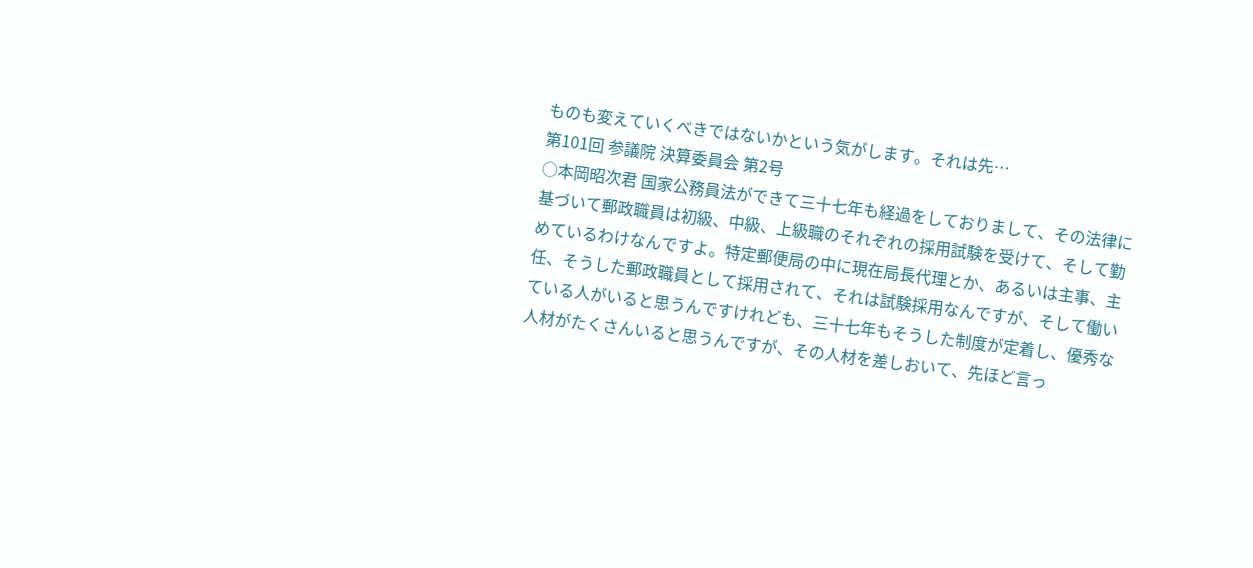ものも変えていくべきではないかという気がします。それは先…
第101回 参議院 決算委員会 第2号
○本岡昭次君 国家公務員法ができて三十七年も経過をしておりまして、その法律に基づいて郵政職員は初級、中級、上級職のそれぞれの採用試験を受けて、そして勤めているわけなんですよ。特定郵便局の中に現在局長代理とか、あるいは主事、主任、そうした郵政職員として採用されて、それは試験採用なんですが、そして働いている人がいると思うんですけれども、三十七年もそうした制度が定着し、優秀な人材がたくさんいると思うんですが、その人材を差しおいて、先ほど言っ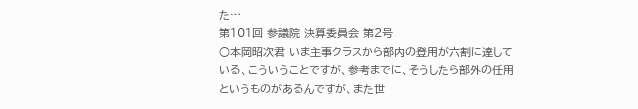た…
第101回 参議院 決算委員会 第2号
○本岡昭次君 いま主事クラスから部内の登用が六割に達している、こういうことですが、参考までに、そうしたら部外の任用というものがあるんですが、また世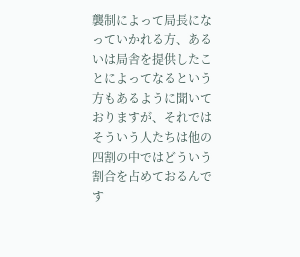襲制によって局長になっていかれる方、あるいは局舎を提供したことによってなるという方もあるように聞いておりますが、それではそういう人たちは他の四割の中ではどういう割合を占めておるんです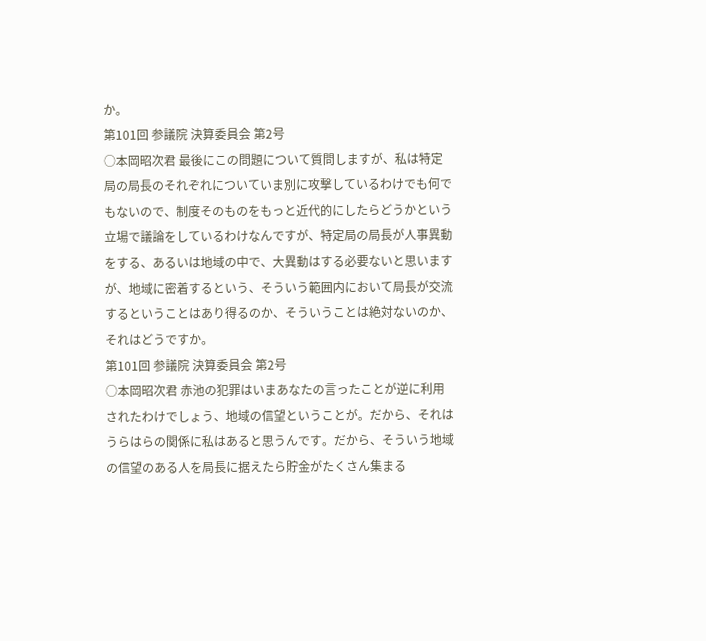か。
第101回 参議院 決算委員会 第2号
○本岡昭次君 最後にこの問題について質問しますが、私は特定局の局長のそれぞれについていま別に攻撃しているわけでも何でもないので、制度そのものをもっと近代的にしたらどうかという立場で議論をしているわけなんですが、特定局の局長が人事異動をする、あるいは地域の中で、大異動はする必要ないと思いますが、地域に密着するという、そういう範囲内において局長が交流するということはあり得るのか、そういうことは絶対ないのか、それはどうですか。
第101回 参議院 決算委員会 第2号
○本岡昭次君 赤池の犯罪はいまあなたの言ったことが逆に利用されたわけでしょう、地域の信望ということが。だから、それはうらはらの関係に私はあると思うんです。だから、そういう地域の信望のある人を局長に据えたら貯金がたくさん集まる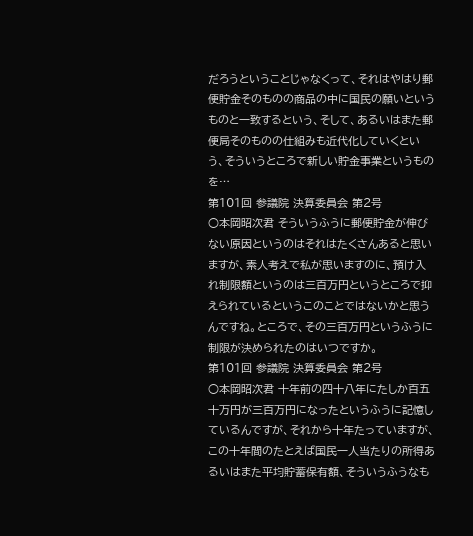だろうということじゃなくって、それはやはり郵便貯金そのものの商品の中に国民の願いというものと一致するという、そして、あるいはまた郵便局そのものの仕組みも近代化していくという、そういうところで新しい貯金事業というものを…
第101回 参議院 決算委員会 第2号
○本岡昭次君 そういうふうに郵便貯金が伸びない原因というのはそれはたくさんあると思いますが、素人考えで私が思いますのに、預け入れ制限額というのは三百万円というところで抑えられているというこのことではないかと思うんですね。ところで、その三百万円というふうに制限が決められたのはいつですか。
第101回 参議院 決算委員会 第2号
○本岡昭次君 十年前の四十八年にたしか百五十万円が三百万円になったというふうに記憶しているんですが、それから十年たっていますが、この十年間のたとえば国民一人当たりの所得あるいはまた平均貯蓄保有額、そういうふうなも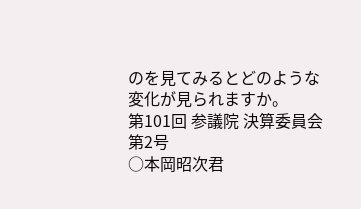のを見てみるとどのような変化が見られますか。
第101回 参議院 決算委員会 第2号
○本岡昭次君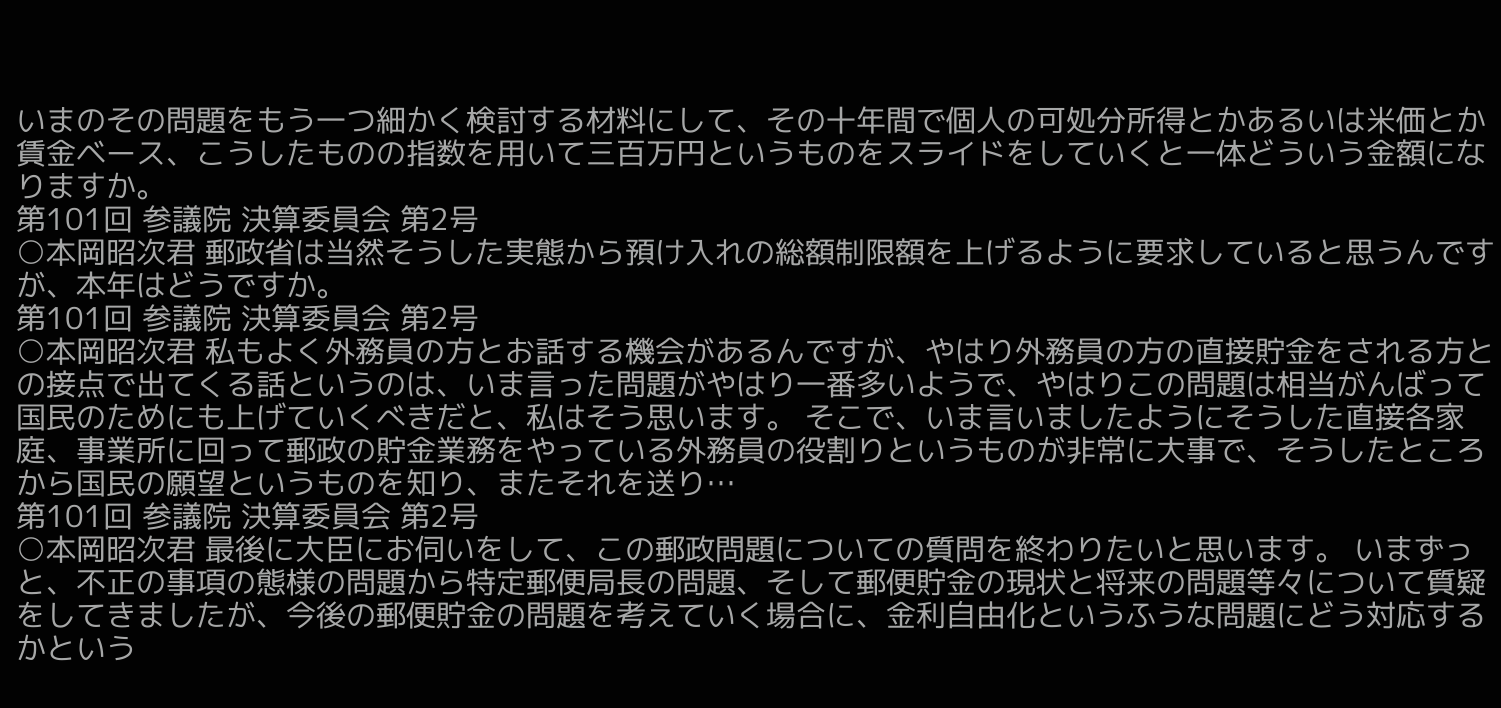いまのその問題をもう一つ細かく検討する材料にして、その十年間で個人の可処分所得とかあるいは米価とか賃金ベース、こうしたものの指数を用いて三百万円というものをスライドをしていくと一体どういう金額になりますか。
第101回 参議院 決算委員会 第2号
○本岡昭次君 郵政省は当然そうした実態から預け入れの総額制限額を上げるように要求していると思うんですが、本年はどうですか。
第101回 参議院 決算委員会 第2号
○本岡昭次君 私もよく外務員の方とお話する機会があるんですが、やはり外務員の方の直接貯金をされる方との接点で出てくる話というのは、いま言った問題がやはり一番多いようで、やはりこの問題は相当がんばって国民のためにも上げていくべきだと、私はそう思います。 そこで、いま言いましたようにそうした直接各家庭、事業所に回って郵政の貯金業務をやっている外務員の役割りというものが非常に大事で、そうしたところから国民の願望というものを知り、またそれを送り…
第101回 参議院 決算委員会 第2号
○本岡昭次君 最後に大臣にお伺いをして、この郵政問題についての質問を終わりたいと思います。 いまずっと、不正の事項の態様の問題から特定郵便局長の問題、そして郵便貯金の現状と将来の問題等々について質疑をしてきましたが、今後の郵便貯金の問題を考えていく場合に、金利自由化というふうな問題にどう対応するかという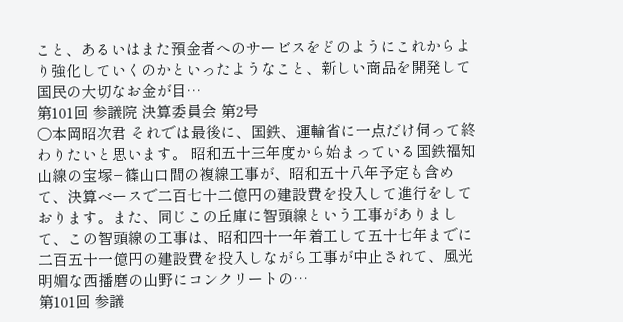こと、あるいはまた預金者へのサービスをどのようにこれからより強化していくのかといったようなこと、新しい商品を開発して国民の大切なお金が目…
第101回 参議院 決算委員会 第2号
○本岡昭次君 それでは最後に、国鉄、運輸省に一点だけ伺って終わりたいと思います。 昭和五十三年度から始まっている国鉄福知山線の宝塚−篠山口間の複線工事が、昭和五十八年予定も含めて、決算ベースで二百七十二億円の建設費を投入して進行をしております。また、同じこの丘庫に智頭線という工事がありまして、この智頭線の工事は、昭和四十一年着工して五十七年までに二百五十一億円の建設費を投入しながら工事が中止されて、風光明媚な西播磨の山野にコンクリートの…
第101回 参議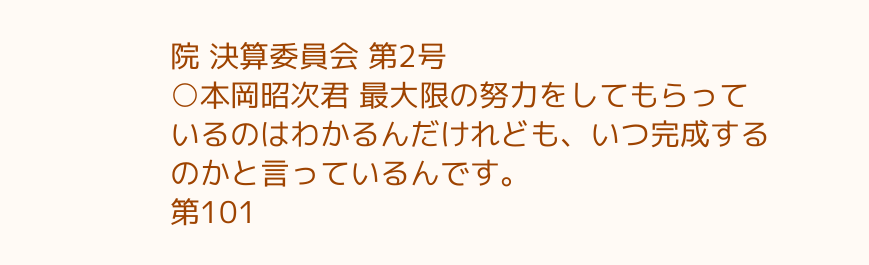院 決算委員会 第2号
○本岡昭次君 最大限の努力をしてもらっているのはわかるんだけれども、いつ完成するのかと言っているんです。
第101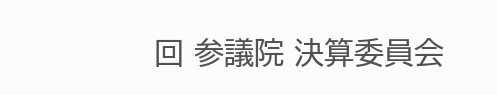回 参議院 決算委員会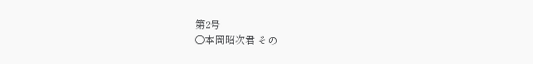第2号
○本岡昭次君 その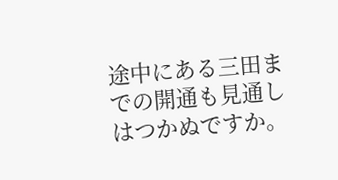途中にある三田までの開通も見通しはつかぬですか。